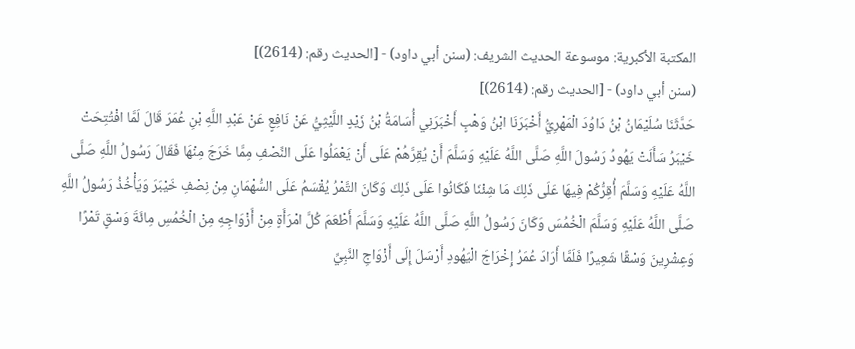المكتبة الأكبرية: موسوعة الحديث الشريف: (سنن أبي داود) - [الحديث رقم: (2614)]
(سنن أبي داود) - [الحديث رقم: (2614)]
حَدَّثَنَا سُلَيْمَانُ بْنُ دَاوُدَ الْمَهْرِيُّ أَخْبَرَنَا ابْنُ وَهْبٍ أَخْبَرَنِي أُسَامَةُ بْنُ زَيْدٍ اللَّيْثِيُّ عَنْ نَافِعٍ عَنْ عَبْدِ اللَّهِ بْنِ عُمَرَ قَالَ لَمَّا افْتُتِحَتْ خَيْبَرُ سَأَلَتْ يَهُودُ رَسُولَ اللَّهِ صَلَّى اللَّهُ عَلَيْهِ وَسَلَّمَ أَنْ يُقِرَّهُمْ عَلَى أَنْ يَعْمَلُوا عَلَى النِّصْفِ مِمَّا خَرَجَ مِنْهَا فَقَالَ رَسُولُ اللَّهِ صَلَّى اللَّهُ عَلَيْهِ وَسَلَّمَ أُقِرُّكُمْ فِيهَا عَلَى ذَلِكَ مَا شِئْنَا فَكَانُوا عَلَى ذَلِكَ وَكَانَ التَّمْرُ يُقْسَمُ عَلَى السُّهْمَانِ مِنْ نِصْفِ خَيْبَرَ وَيَأْخُذُ رَسُولُ اللَّهِ صَلَّى اللَّهُ عَلَيْهِ وَسَلَّمَ الْخُمُسَ وَكَانَ رَسُولُ اللَّهِ صَلَّى اللَّهُ عَلَيْهِ وَسَلَّمَ أَطْعَمَ كُلَّ امْرَأَةٍ مِنْ أَزْوَاجِهِ مِنْ الْخُمُسِ مِائَةَ وَسْقٍ تَمْرًا وَعِشْرِينَ وَسْقًا شَعِيرًا فَلَمَّا أَرَادَ عُمَرُ إِخْرَاجَ الْيَهُودِ أَرْسَلَ إِلَى أَزْوَاجِ النَّبِيِّ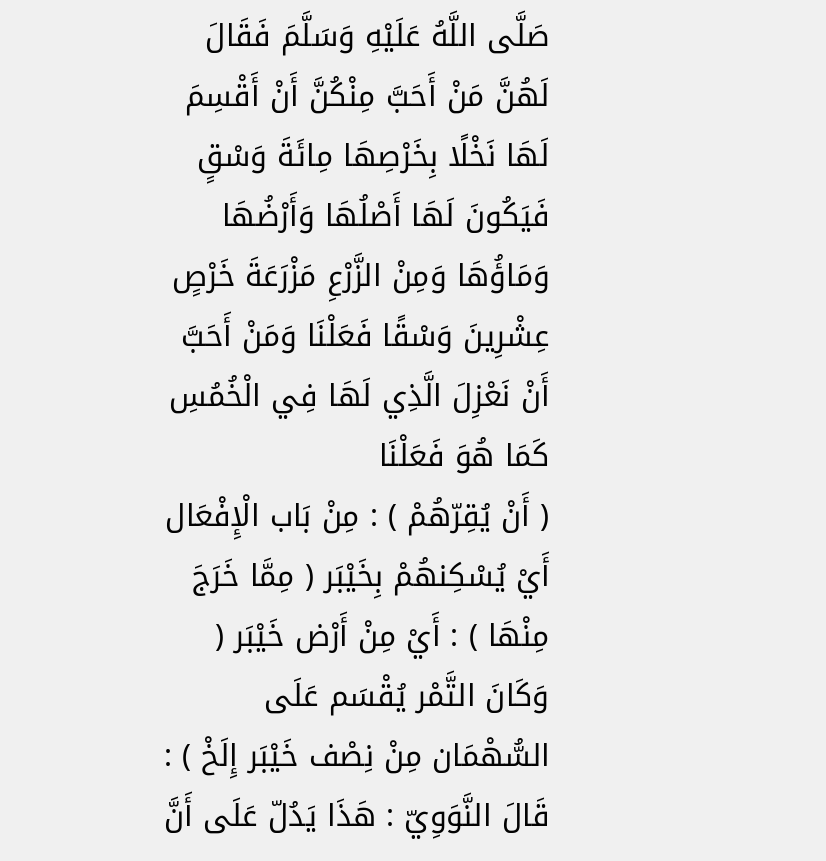صَلَّى اللَّهُ عَلَيْهِ وَسَلَّمَ فَقَالَ لَهُنَّ مَنْ أَحَبَّ مِنْكُنَّ أَنْ أَقْسِمَ لَهَا نَخْلًا بِخَرْصِهَا مِائَةَ وَسْقٍ فَيَكُونَ لَهَا أَصْلُهَا وَأَرْضُهَا وَمَاؤُهَا وَمِنْ الزَّرْعِ مَزْرَعَةَ خَرْصٍ عِشْرِينَ وَسْقًا فَعَلْنَا وَمَنْ أَحَبَّ أَنْ نَعْزِلَ الَّذِي لَهَا فِي الْخُمُسِ كَمَا هُوَ فَعَلْنَا
( أَنْ يُقِرّهُمْ ) : مِنْ بَاب الْإِفْعَال أَيْ يُسْكِنهُمْ بِخَيْبَر ( مِمَّا خَرَجَ مِنْهَا ) : أَيْ مِنْ أَرْض خَيْبَر ( وَكَانَ التَّمْر يُقْسَم عَلَى السُّهْمَان مِنْ نِصْف خَيْبَر إِلَخْ ) : قَالَ النَّوَوِيّ : هَذَا يَدُلّ عَلَى أَنَّ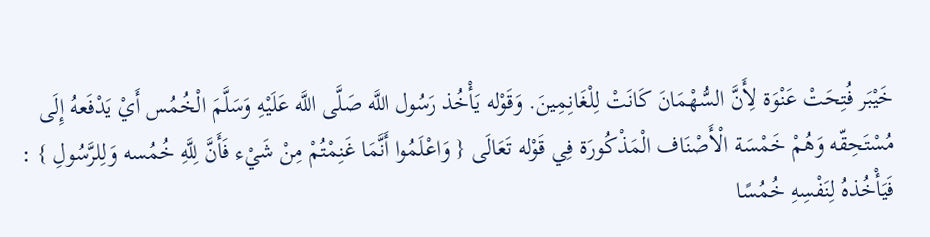خَيْبَر فُتِحَتْ عَنْوَة لِأَنَّ السُّهْمَانَ كَانَتْ لِلْغَانِمِينَ. وَقَوْله يَأْخُذ رَسُول اللَّه صَلَّى اللَّه عَلَيْهِ وَسَلَّمَ الْخُمُس أَيْ يَدْفَعهُ إِلَى مُسْتَحِقّه وَهُمْ خَمْسَة الْأَصْنَاف الْمَذْكُورَة فِي قَوْله تَعَالَى { وَاعْلَمُوا أَنَّمَا غَنِمْتُمْ مِنْ شَيْء فَأَنَّ لِلَّهِ خُمُسه وَلِلرَّسُولِ } : فَيَأْخُذهُ لِنَفْسِهِ خُمُسًا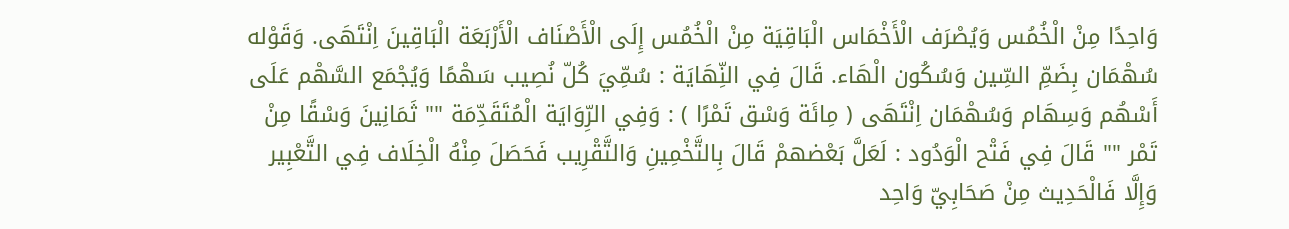وَاحِدًا مِنْ الْخُمُس وَيُصْرَف الْأَخْمَاس الْبَاقِيَة مِنْ الْخُمُس إِلَى الْأَصْنَاف الْأَرْبَعَة الْبَاقِينَ اِنْتَهَى. وَقَوْله سُهْمَان بِضَمِّ السِّين وَسُكُون الْهَاء. قَالَ فِي النِّهَايَة : سُمِّيَ كُلّ نُصِيب سَهْمًا وَيُجْمَع السَّهْم عَلَى أَسْهُم وَسِهَام وَسُهْمَان اِنْتَهَى ( مِائَة وَسْق تَمْرًا ) : وَفِي الرِّوَايَة الْمُتَقَدِّمَة "" ثَمَانِينَ وَسْقًا مِنْ تَمْر "" قَالَ فِي فَتْح الْوَدُود : لَعَلَّ بَعْضهمْ قَالَ بِالتَّخْمِينِ وَالتَّقْرِيب فَحَصَلَ مِنْهُ الْخِلَاف فِي التَّعْبِير وَإِلَّا فَالْحَدِيث مِنْ صَحَابِيّ وَاحِد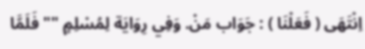اِنْتَهَى ( فَعَلْنَا ) : جَوَاب مَنْ. وَفِي رِوَايَة لِمُسْلِمٍ "" فَلَمَّا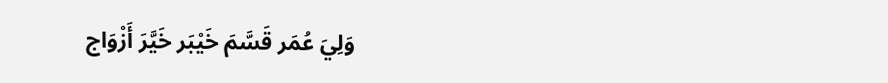وَلِيَ عُمَر قَسَّمَ خَيْبَر خَيَّرَ أَزْوَاج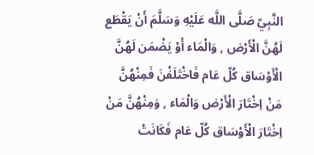النَّبِيّ صَلَّى اللَّه عَلَيْهِ وَسَلَّمَ أَنْ يَقْطَع لَهُنَّ الْأَرْض , وَالْمَاء أَوْ يَضْمَن لَهُنَّ الْأَوْسَاق كُلّ عَام فَاخْتَلَفْنَ فَمِنْهُنَّ مَنْ اِخْتَارَ الْأَرْض وَالْمَاء , وَمِنْهُنَّ مَنْ اِخْتَارَ الْأَوْسَاق كُلّ عَام فَكَانَتْ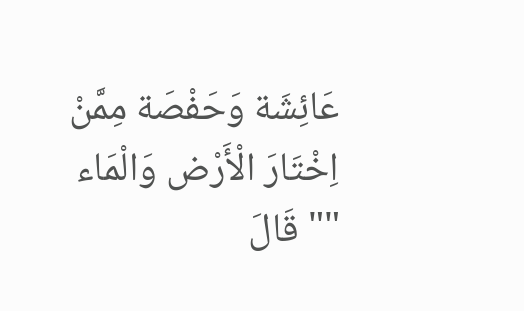عَائِشَة وَحَفْصَة مِمَّنْ اِخْتَارَ الْأَرْض وَالْمَاء "" قَالَ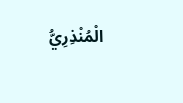الْمُنْذِرِيُّ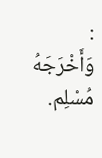: وَأَخْرَجَهُ مُسْلِم.